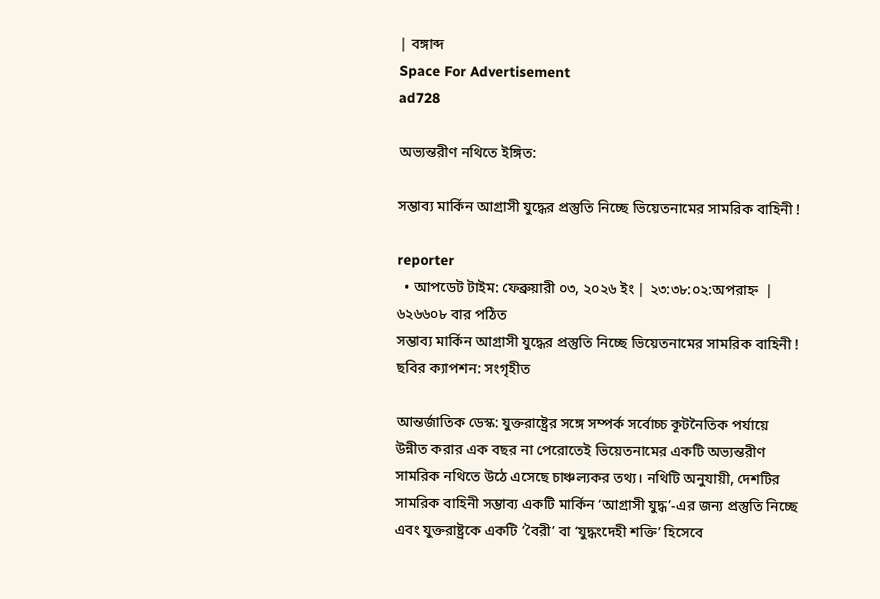| বঙ্গাব্দ
Space For Advertisement
ad728

অভ্যন্তরীণ নথিতে ইঙ্গিত:

সম্ভাব্য মার্কিন আগ্রাসী যুদ্ধের প্রস্তুতি নিচ্ছে ভিয়েতনামের সামরিক বাহিনী !

reporter
  • আপডেট টাইম: ফেব্রুয়ারী ০৩, ২০২৬ ইং | ২৩:৩৮:০২:অপরাহ্ন  |  ৬২৬৬০৮ বার পঠিত
সম্ভাব্য মার্কিন আগ্রাসী যুদ্ধের প্রস্তুতি নিচ্ছে ভিয়েতনামের সামরিক বাহিনী !
ছবির ক্যাপশন: সংগৃহীত

আন্তর্জাতিক ডেস্ক: যুক্তরাষ্ট্রের সঙ্গে সম্পর্ক সর্বোচ্চ কূটনৈতিক পর্যায়ে উন্নীত করার এক বছর না পেরোতেই ভিয়েতনামের একটি অভ্যন্তরীণ সামরিক নথিতে উঠে এসেছে চাঞ্চল্যকর তথ্য। নথিটি অনুযায়ী, দেশটির সামরিক বাহিনী সম্ভাব্য একটি মার্কিন ‘আগ্রাসী যুদ্ধ’-এর জন্য প্রস্তুতি নিচ্ছে এবং যুক্তরাষ্ট্রকে একটি ‘বৈরী’ বা ‘যুদ্ধংদেহী শক্তি’ হিসেবে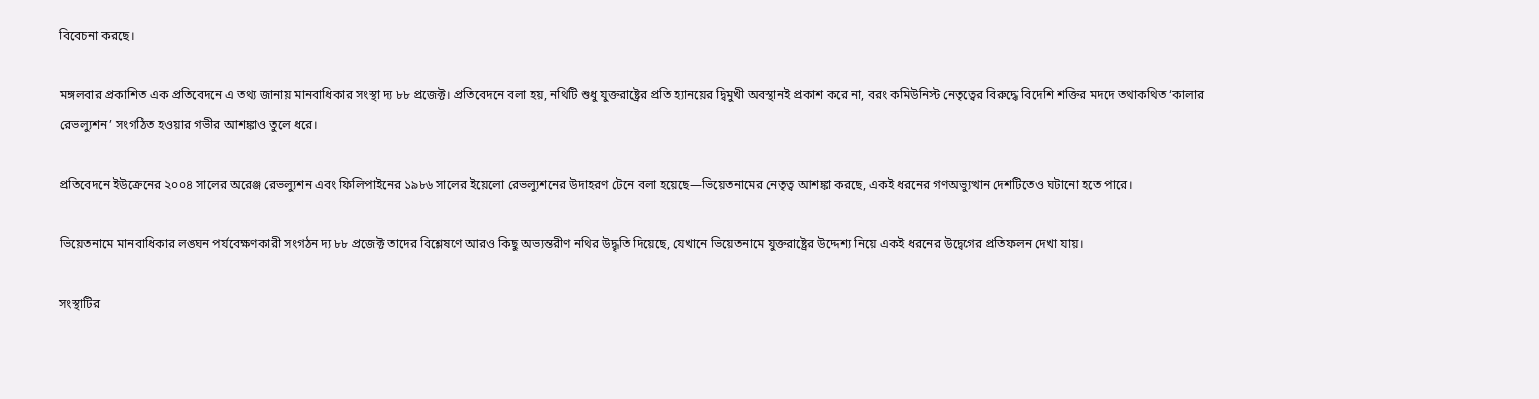বিবেচনা করছে।

মঙ্গলবার প্রকাশিত এক প্রতিবেদনে এ তথ্য জানায় মানবাধিকার সংস্থা দ্য ৮৮ প্রজেক্ট। প্রতিবেদনে বলা হয়, নথিটি শুধু যুক্তরাষ্ট্রের প্রতি হ্যানয়ের দ্বিমুখী অবস্থানই প্রকাশ করে না, বরং কমিউনিস্ট নেতৃত্বের বিরুদ্ধে বিদেশি শক্তির মদদে তথাকথিত ‘কালার রেভল্যুশন’ সংগঠিত হওয়ার গভীর আশঙ্কাও তুলে ধরে।

প্রতিবেদনে ইউক্রেনের ২০০৪ সালের অরেঞ্জ রেভল্যুশন এবং ফিলিপাইনের ১৯৮৬ সালের ইয়েলো রেভল্যুশনের উদাহরণ টেনে বলা হয়েছে—ভিয়েতনামের নেতৃত্ব আশঙ্কা করছে, একই ধরনের গণঅভ্যুত্থান দেশটিতেও ঘটানো হতে পারে।

ভিয়েতনামে মানবাধিকার লঙ্ঘন পর্যবেক্ষণকারী সংগঠন দ্য ৮৮ প্রজেক্ট তাদের বিশ্লেষণে আরও কিছু অভ্যন্তরীণ নথির উদ্ধৃতি দিয়েছে, যেখানে ভিয়েতনামে যুক্তরাষ্ট্রের উদ্দেশ্য নিয়ে একই ধরনের উদ্বেগের প্রতিফলন দেখা যায়।

সংস্থাটির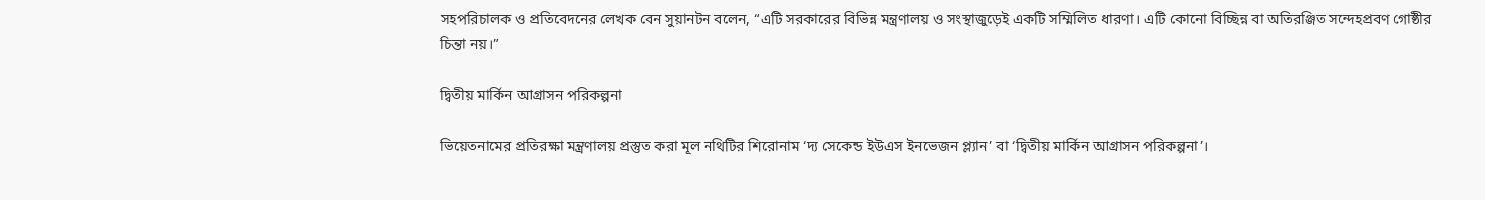সহপরিচালক ও প্রতিবেদনের লেখক বেন সুয়ানটন বলেন, “এটি সরকারের বিভিন্ন মন্ত্রণালয় ও সংস্থাজুড়েই একটি সম্মিলিত ধারণা। এটি কোনো বিচ্ছিন্ন বা অতিরঞ্জিত সন্দেহপ্রবণ গোষ্ঠীর চিন্তা নয়।”

দ্বিতীয় মার্কিন আগ্রাসন পরিকল্পনা

ভিয়েতনামের প্রতিরক্ষা মন্ত্রণালয় প্রস্তুত করা মূল নথিটির শিরোনাম ‘দ্য সেকেন্ড ইউএস ইনভেজন প্ল্যান’ বা ‘দ্বিতীয় মার্কিন আগ্রাসন পরিকল্পনা’।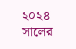২০২৪ সালের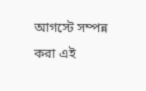আগস্টে সম্পন্ন করা এই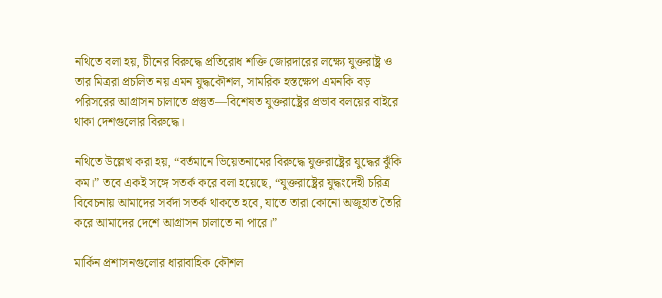নথিতে বলা হয়, চীনের বিরুদ্ধে প্রতিরোধ শক্তি জোরদারের লক্ষ্যে যুক্তরাষ্ট্র ও তার মিত্ররা প্রচলিত নয় এমন যুদ্ধকৌশল, সামরিক হস্তক্ষেপ এমনকি বড় পরিসরের আগ্রাসন চালাতে প্রস্তুত—বিশেষত যুক্তরাষ্ট্রের প্রভাব বলয়ের বাইরে থাকা দেশগুলোর বিরুদ্ধে।

নথিতে উল্লেখ করা হয়, “বর্তমানে ভিয়েতনামের বিরুদ্ধে যুক্তরাষ্ট্রের যুদ্ধের ঝুঁকি কম।” তবে একই সঙ্গে সতর্ক করে বলা হয়েছে, “যুক্তরাষ্ট্রের যুদ্ধংদেহী চরিত্র বিবেচনায় আমাদের সর্বদা সতর্ক থাকতে হবে, যাতে তারা কোনো অজুহাত তৈরি করে আমাদের দেশে আগ্রাসন চালাতে না পারে।”

মার্কিন প্রশাসনগুলোর ধারাবাহিক কৌশল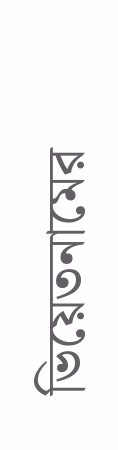ভিয়েতনামের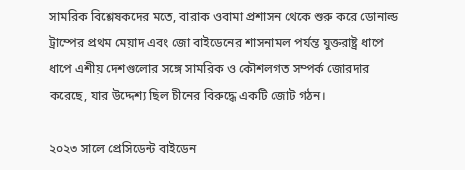সামরিক বিশ্লেষকদের মতে, বারাক ওবামা প্রশাসন থেকে শুরু করে ডোনাল্ড ট্রাম্পের প্রথম মেয়াদ এবং জো বাইডেনের শাসনামল পর্যন্ত যুক্তরাষ্ট্র ধাপে ধাপে এশীয় দেশগুলোর সঙ্গে সামরিক ও কৌশলগত সম্পর্ক জোরদার করেছে, যার উদ্দেশ্য ছিল চীনের বিরুদ্ধে একটি জোট গঠন।

২০২৩ সালে প্রেসিডেন্ট বাইডেন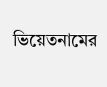ভিয়েতনামের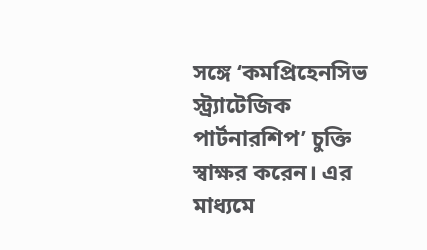সঙ্গে ‘কমপ্রিহেনসিভ স্ট্র্যাটেজিক পার্টনারশিপ’ চুক্তি স্বাক্ষর করেন। এর মাধ্যমে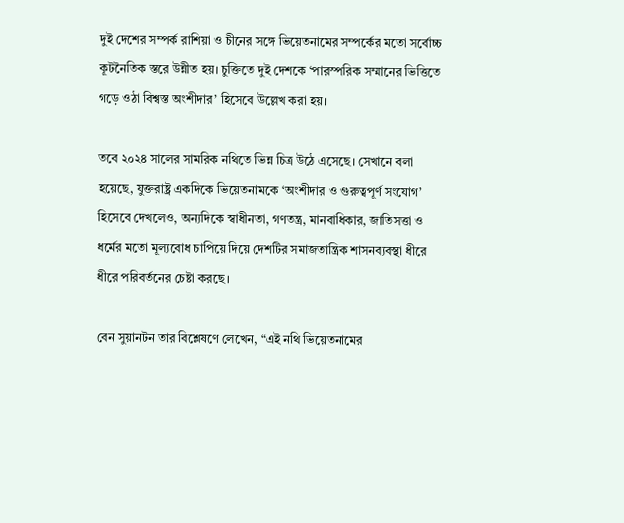দুই দেশের সম্পর্ক রাশিয়া ও চীনের সঙ্গে ভিয়েতনামের সম্পর্কের মতো সর্বোচ্চ কূটনৈতিক স্তরে উন্নীত হয়। চুক্তিতে দুই দেশকে ‘পারস্পরিক সম্মানের ভিত্তিতে গড়ে ওঠা বিশ্বস্ত অংশীদার’ হিসেবে উল্লেখ করা হয়।

তবে ২০২৪ সালের সামরিক নথিতে ভিন্ন চিত্র উঠে এসেছে। সেখানে বলা হয়েছে, যুক্তরাষ্ট্র একদিকে ভিয়েতনামকে ‘অংশীদার ও গুরুত্বপূর্ণ সংযোগ’ হিসেবে দেখলেও, অন্যদিকে স্বাধীনতা, গণতন্ত্র, মানবাধিকার, জাতিসত্তা ও ধর্মের মতো মূল্যবোধ চাপিয়ে দিয়ে দেশটির সমাজতান্ত্রিক শাসনব্যবস্থা ধীরে ধীরে পরিবর্তনের চেষ্টা করছে।

বেন সুয়ানটন তার বিশ্লেষণে লেখেন, “এই নথি ভিয়েতনামের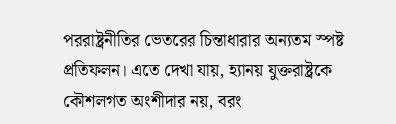পররাষ্ট্রনীতির ভেতরের চিন্তাধারার অন্যতম স্পষ্ট প্রতিফলন। এতে দেখা যায়, হ্যানয় যুক্তরাষ্ট্রকে কৌশলগত অংশীদার নয়, বরং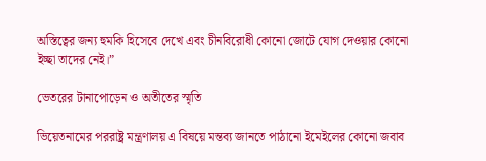অস্তিত্বের জন্য হুমকি হিসেবে দেখে এবং চীনবিরোধী কোনো জোটে যোগ দেওয়ার কোনো ইচ্ছা তাদের নেই।”

ভেতরের টানাপোড়েন ও অতীতের স্মৃতি

ভিয়েতনামের পররাষ্ট্র মন্ত্রণালয় এ বিষয়ে মন্তব্য জানতে পাঠানো ইমেইলের কোনো জবাব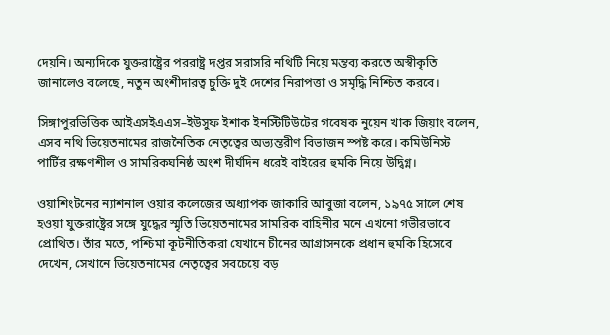দেয়নি। অন্যদিকে যুক্তরাষ্ট্রের পররাষ্ট্র দপ্তর সরাসরি নথিটি নিয়ে মন্তব্য করতে অস্বীকৃতি জানালেও বলেছে, নতুন অংশীদারত্ব চুক্তি দুই দেশের নিরাপত্তা ও সমৃদ্ধি নিশ্চিত করবে।

সিঙ্গাপুরভিত্তিক আইএসইএএস–ইউসুফ ইশাক ইনস্টিটিউটের গবেষক নুয়েন খাক জিয়াং বলেন, এসব নথি ভিয়েতনামের রাজনৈতিক নেতৃত্বের অভ্যন্তরীণ বিভাজন স্পষ্ট করে। কমিউনিস্ট পার্টির রক্ষণশীল ও সামরিকঘনিষ্ঠ অংশ দীর্ঘদিন ধরেই বাইরের হুমকি নিয়ে উদ্বিগ্ন।

ওয়াশিংটনের ন্যাশনাল ওয়ার কলেজের অধ্যাপক জাকারি আবুজা বলেন, ১৯৭৫ সালে শেষ হওয়া যুক্তরাষ্ট্রের সঙ্গে যুদ্ধের স্মৃতি ভিয়েতনামের সামরিক বাহিনীর মনে এখনো গভীরভাবে প্রোথিত। তাঁর মতে, পশ্চিমা কূটনীতিকরা যেখানে চীনের আগ্রাসনকে প্রধান হুমকি হিসেবে দেখেন, সেখানে ভিয়েতনামের নেতৃত্বের সবচেয়ে বড়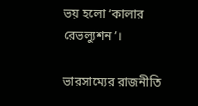ভয় হলো ‘কালার রেভল্যুশন’।

ভারসাম্যের রাজনীতি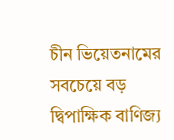চীন ভিয়েতনামের সবচেয়ে বড় দ্বিপাক্ষিক বাণিজ্য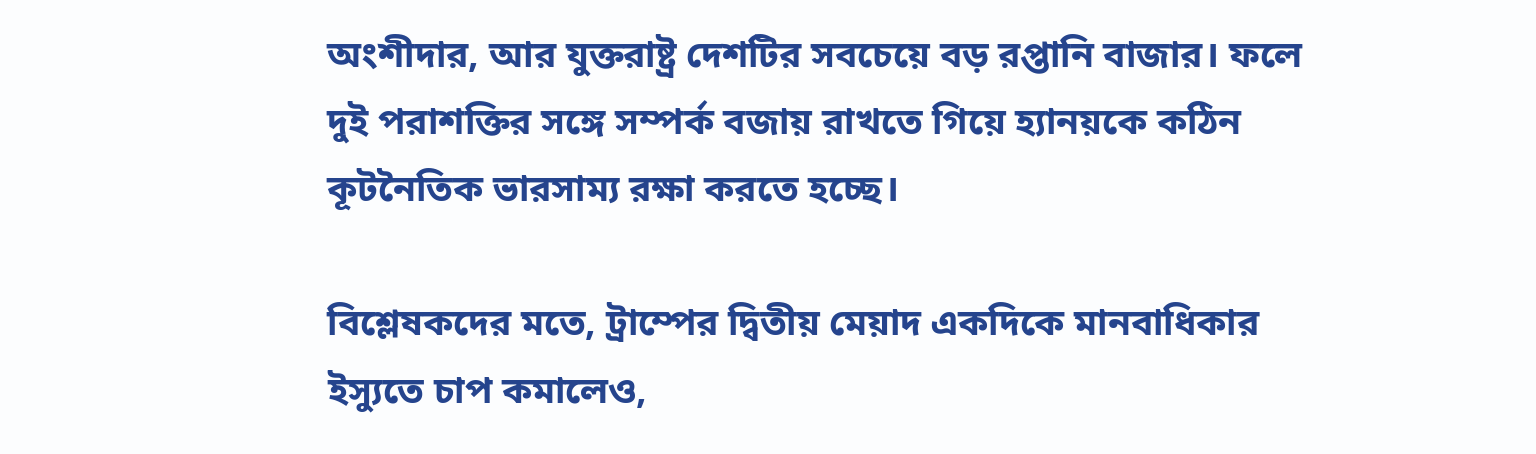অংশীদার, আর যুক্তরাষ্ট্র দেশটির সবচেয়ে বড় রপ্তানি বাজার। ফলে দুই পরাশক্তির সঙ্গে সম্পর্ক বজায় রাখতে গিয়ে হ্যানয়কে কঠিন কূটনৈতিক ভারসাম্য রক্ষা করতে হচ্ছে।

বিশ্লেষকদের মতে, ট্রাম্পের দ্বিতীয় মেয়াদ একদিকে মানবাধিকার ইস্যুতে চাপ কমালেও,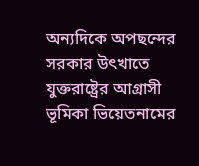অন্যদিকে অপছন্দের সরকার উৎখাতে যুক্তরাষ্ট্রের আগ্রাসী ভূমিকা ভিয়েতনামের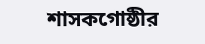শাসকগোষ্ঠীর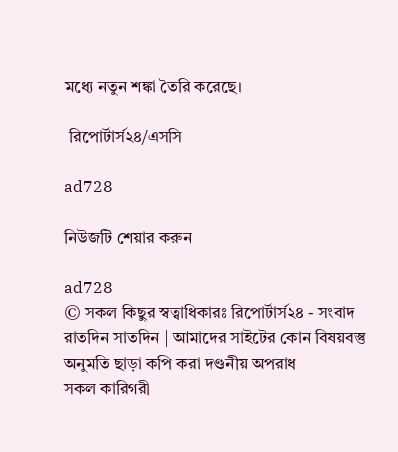মধ্যে নতুন শঙ্কা তৈরি করেছে।

 রিপোর্টার্স২৪/এসসি

ad728

নিউজটি শেয়ার করুন

ad728
© সকল কিছুর স্বত্বাধিকারঃ রিপোর্টার্স২৪ - সংবাদ রাতদিন সাতদিন | আমাদের সাইটের কোন বিষয়বস্তু অনুমতি ছাড়া কপি করা দণ্ডনীয় অপরাধ
সকল কারিগরী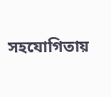সহযোগিতায়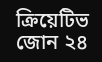ক্রিয়েটিভ জোন ২৪